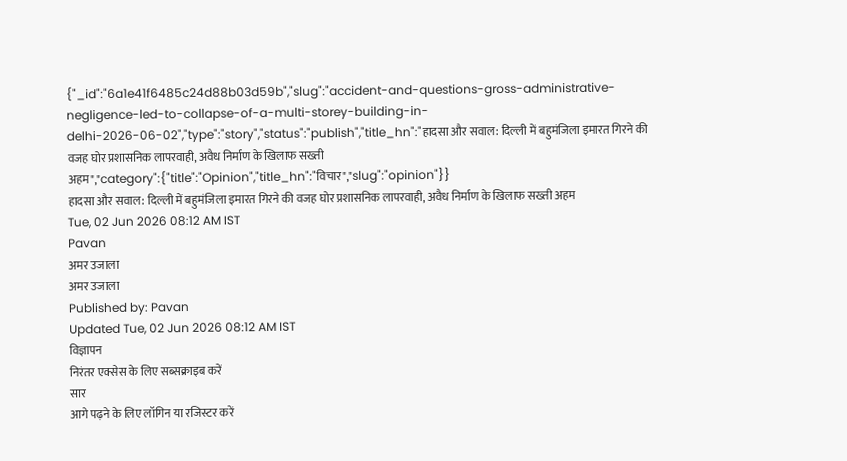{"_id":"6a1e41f6485c24d88b03d59b","slug":"accident-and-questions-gross-administrative-negligence-led-to-collapse-of-a-multi-storey-building-in-delhi-2026-06-02","type":"story","status":"publish","title_hn":"हादसा और सवाल: दिल्ली में बहुमंजिला इमारत गिरने की वजह घोर प्रशासनिक लापरवाही, अवैध निर्माण के खिलाफ सख्ती अहम","category":{"title":"Opinion","title_hn":"विचार","slug":"opinion"}}
हादसा और सवाल: दिल्ली में बहुमंजिला इमारत गिरने की वजह घोर प्रशासनिक लापरवाही, अवैध निर्माण के खिलाफ सख्ती अहम
Tue, 02 Jun 2026 08:12 AM IST
Pavan
अमर उजाला
अमर उजाला
Published by: Pavan
Updated Tue, 02 Jun 2026 08:12 AM IST
विज्ञापन
निरंतर एक्सेस के लिए सब्सक्राइब करें
सार
आगे पढ़ने के लिए लॉगिन या रजिस्टर करें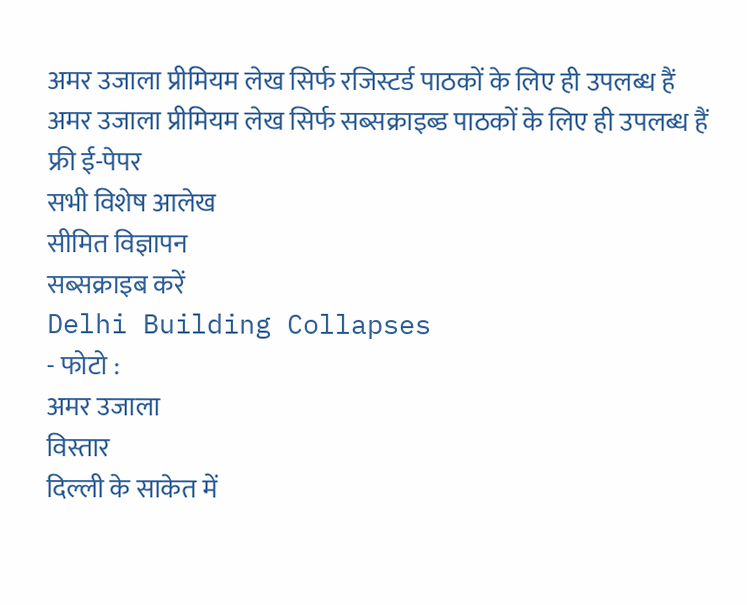अमर उजाला प्रीमियम लेख सिर्फ रजिस्टर्ड पाठकों के लिए ही उपलब्ध हैं
अमर उजाला प्रीमियम लेख सिर्फ सब्सक्राइब्ड पाठकों के लिए ही उपलब्ध हैं
फ्री ई-पेपर
सभी विशेष आलेख
सीमित विज्ञापन
सब्सक्राइब करें
Delhi Building Collapses
- फोटो :
अमर उजाला
विस्तार
दिल्ली के साकेत में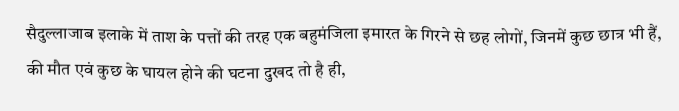सैदुल्लाजाब इलाके में ताश के पत्तों की तरह एक बहुमंजिला इमारत के गिरने से छह लोगों, जिनमें कुछ छात्र भी हैं, की मौत एवं कुछ के घायल होने की घटना दुखद तो है ही,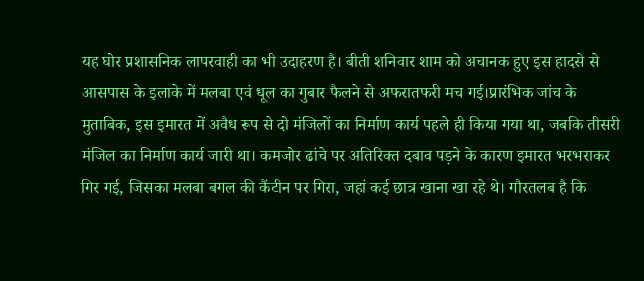यह घोर प्रशासनिक लापरवाही का भी उदाहरण है। बीती शनिवार शाम को अचानक हुए इस हादसे से आसपास के इलाके में मलबा एवं धूल का गुबार फैलने से अफरातफरी मच गई।प्रारंभिक जांच के मुताबिक, इस इमारत में अवैध रूप से दो मंजिलों का निर्माण कार्य पहले ही किया गया था, जबकि तीसरी मंजिल का निर्माण कार्य जारी था। कमजोर ढांचे पर अतिरिक्त दबाव पड़ने के कारण इमारत भरभराकर गिर गई, जिसका मलबा बगल की कैंटीन पर गिरा, जहां कई छात्र खाना खा रहे थे। गौरतलब है कि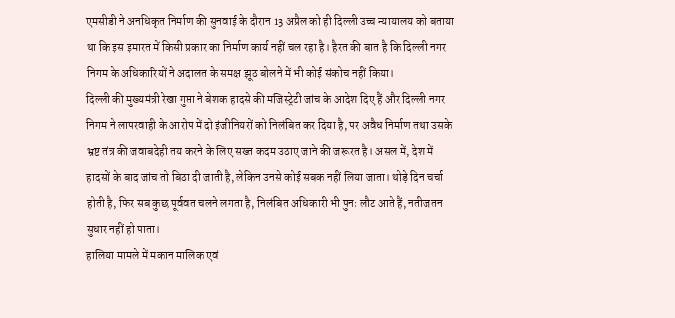एमसीडी ने अनधिकृत निर्माण की सुनवाई के दौरान 13 अप्रैल को ही दिल्ली उच्च न्यायालय को बताया था कि इस इमारत में किसी प्रकार का निर्माण कार्य नहीं चल रहा है। हैरत की बात है कि दिल्ली नगर निगम के अधिकारियों ने अदालत के समक्ष झूठ बोलने में भी कोई संकोच नहीं किया।
दिल्ली की मुख्यमंत्री रेखा गुप्ता ने बेशक हादसे की मजिस्ट्रेटी जांच के आदेश दिए हैं और दिल्ली नगर निगम ने लापरवाही के आरोप में दो इंजीनियरों को निलंबित कर दिया है, पर अवैध निर्माण तथा उसके भ्रष्ट तंत्र की जवाबदेही तय करने के लिए सख्त कदम उठाए जाने की जरूरत है। असल में, देश में हादसों के बाद जांच तो बिठा दी जाती है, लेकिन उनसे कोई सबक नहीं लिया जाता। थोड़े दिन चर्चा होती है, फिर सब कुछ पूर्ववत चलने लगता है, निलंबित अधिकारी भी पुनः लौट आते हैं, नतीजतन सुधार नहीं हो पाता।
हालिया मामले में मकान मालिक एवं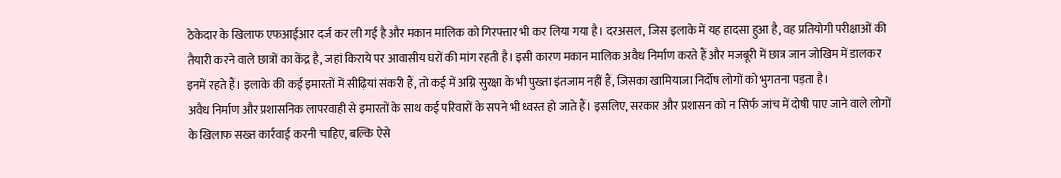ठेकेदार के खिलाफ एफआईआर दर्ज कर ली गई है और मकान मालिक को गिरफ्तार भी कर लिया गया है। दरअसल, जिस इलाके में यह हादसा हुआ है, वह प्रतियोगी परीक्षाओं की तैयारी करने वाले छात्रों का केंद्र है, जहां किराये पर आवासीय घरों की मांग रहती है। इसी कारण मकान मालिक अवैध निर्माण करते हैं और मजबूरी में छात्र जान जोखिम में डालकर इनमें रहते हैं। इलाके की कई इमारतों में सीढ़ियां संकरी हैं, तो कई में अग्नि सुरक्षा के भी पुख्ता इंतजाम नहीं हैं, जिसका खामियाजा निर्दोष लोगों को भुगतना पड़ता है।
अवैध निर्माण और प्रशासनिक लापरवाही से इमारतों के साथ कई परिवारों के सपने भी ध्वस्त हो जाते हैं। इसलिए, सरकार और प्रशासन को न सिर्फ जांच में दोषी पाए जाने वाले लोगों के खिलाफ सख्त कार्रवाई करनी चाहिए, बल्कि ऐसे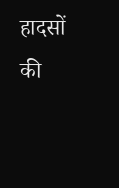हादसों की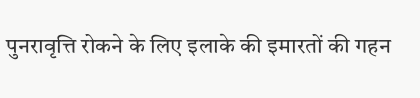पुनरावृत्ति रोकने के लिए इलाके की इमारतों की गहन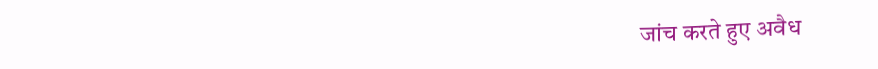जांच करते हुए अवैध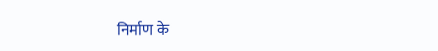निर्माण के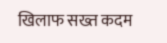खिलाफ सख्त कदम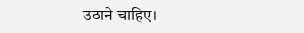उठाने चाहिए।